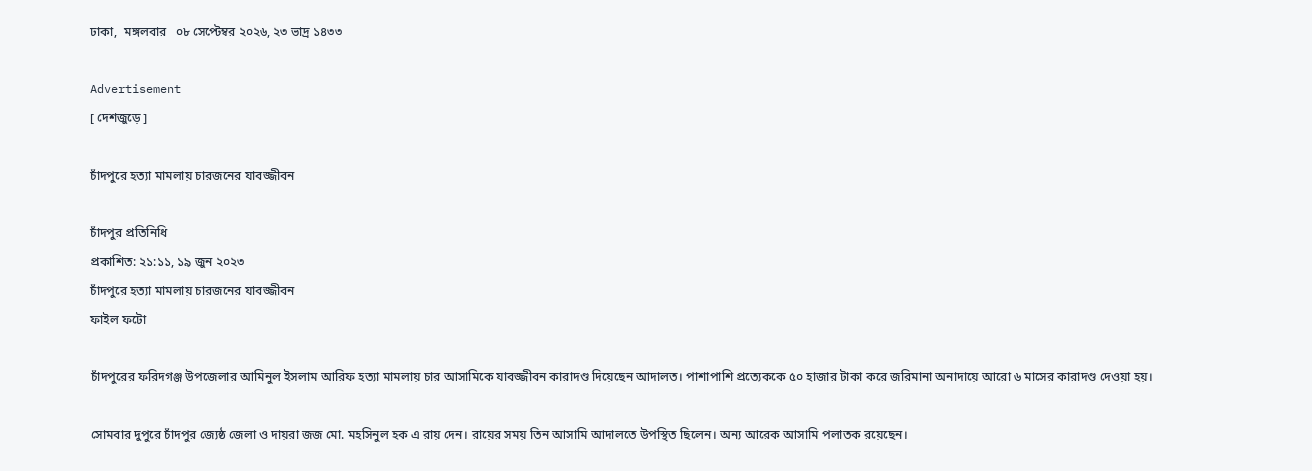ঢাকা,  মঙ্গলবার   ০৮ সেপ্টেম্বর ২০২৬, ২৩ ভাদ্র ১৪৩৩

Advertisement
[ দেশজুড়ে ]

চাঁদপুরে হত্যা মামলায় চারজনের যাবজ্জীবন

চাঁদপুর প্রতিনিধি
প্রকাশিত: ২১:১১, ১৯ জুন ২০২৩
চাঁদপুরে হত্যা মামলায় চারজনের যাবজ্জীবন
ফাইল ফটো

চাঁদপুরের ফরিদগঞ্জ উপজেলার আমিনুল ইসলাম আরিফ হত্যা মামলায় চার আসামিকে যাবজ্জীবন কারাদণ্ড দিয়েছেন আদালত। পাশাপাশি প্রত্যেককে ৫০ হাজার টাকা করে জরিমানা অনাদায়ে আরো ৬ মাসের কারাদণ্ড দেওয়া হয়।

সোমবার দুপুরে চাঁদপুর জ্যেষ্ঠ জেলা ও দায়রা জজ মো. মহসিনুল হক এ রায় দেন। রায়ের সময় তিন আসামি আদালতে উপস্থিত ছিলেন। অন্য আরেক আসামি পলাতক রয়েছেন।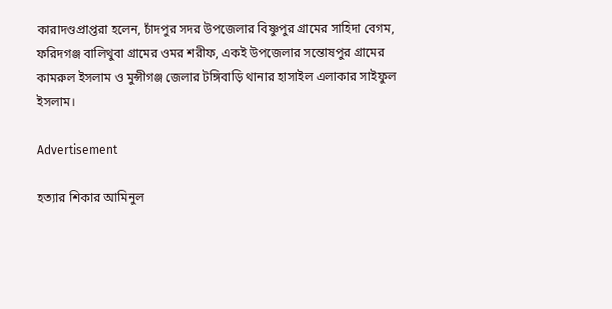কারাদণ্ডপ্রাপ্তরা হলেন, চাঁদপুর সদর উপজেলার বিষ্ণুপুর গ্রামের সাহিদা বেগম, ফরিদগঞ্জ বালিথুবা গ্রামের ওমর শরীফ, একই উপজেলার সন্তোষপুর গ্রামের কামরুল ইসলাম ও মুন্সীগঞ্জ জেলার টঙ্গিবাড়ি থানার হাসাইল এলাকার সাইফুল ইসলাম।

Advertisement

হত্যার শিকার আমিনুল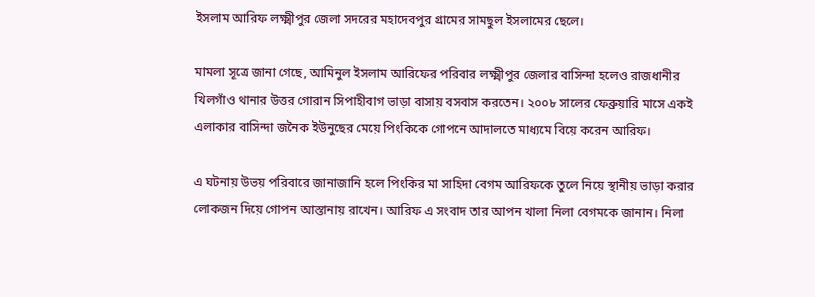ইসলাম আরিফ লক্ষ্মীপুর জেলা সদরের মহাদেবপুর গ্রামের সামছুল ইসলামের ছেলে।

মামলা সূত্রে জানা গেছে, আমিনুল ইসলাম আরিফের পরিবার লক্ষ্মীপুর জেলার বাসিন্দা হলেও রাজধানীর খিলগাঁও থানার উত্তর গোরান সিপাহীবাগ ভাড়া বাসায় বসবাস করতেন। ২০০৮ সালের ফেব্রুয়ারি মাসে একই এলাকার বাসিন্দা জনৈক ইউনুছের মেয়ে পিংকিকে গোপনে আদালতে মাধ্যমে বিয়ে করেন আরিফ।

এ ঘটনায় উভয় পরিবারে জানাজানি হলে পিংকির মা সাহিদা বেগম আরিফকে তুলে নিয়ে স্থানীয় ভাড়া করার লোকজন দিয়ে গোপন আস্তানায় রাখেন। আরিফ এ সংবাদ তার আপন খালা নিলা বেগমকে জানান। নিলা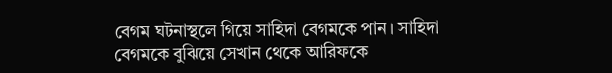বেগম ঘটনাস্থলে গিয়ে সাহিদা বেগমকে পান। সাহিদা বেগমকে বুঝিয়ে সেখান থেকে আরিফকে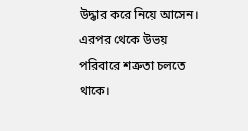উদ্ধার করে নিয়ে আসেন। এরপর থেকে উভয় পরিবারে শত্রুতা চলতে থাকে।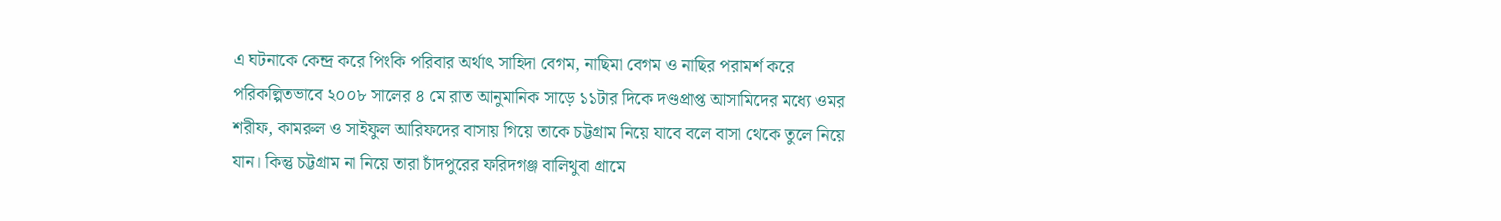এ ঘটনাকে কেন্দ্র করে পিংকি পরিবার অর্থাৎ সাহিদা বেগম, নাছিমা বেগম ও নাছির পরামর্শ করে পরিকল্পিতভাবে ২০০৮ সালের ৪ মে রাত আনুমানিক সাড়ে ১১টার দিকে দণ্ডপ্রাপ্ত আসামিদের মধ্যে ওমর শরীফ, কামরুল ও সাইফুল আরিফদের বাসায় গিয়ে তাকে চট্টগ্রাম নিয়ে যাবে বলে বাসা থেকে তুলে নিয়ে যান। কিন্তু চট্টগ্রাম না নিয়ে তারা চাঁদপুরের ফরিদগঞ্জ বালিথুবা গ্রামে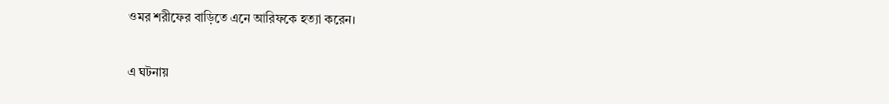ওমর শরীফের বাড়িতে এনে আরিফকে হত্যা করেন।

এ ঘটনায়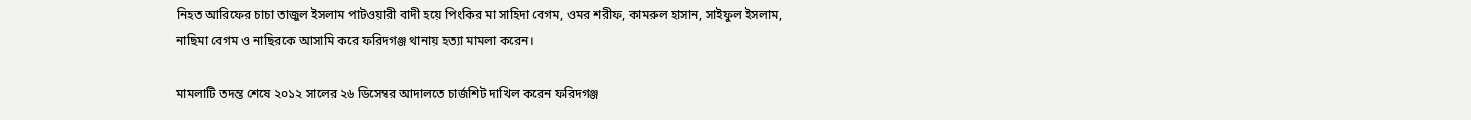নিহত আরিফের চাচা তাজুল ইসলাম পাটওয়ারী বাদী হয়ে পিংকির মা সাহিদা বেগম, ওমর শরীফ, কামরুল হাসান, সাইফুল ইসলাম, নাছিমা বেগম ও নাছিরকে আসামি করে ফরিদগঞ্জ থানায় হত্যা মামলা করেন।

মামলাটি তদন্ত শেষে ২০১২ সালের ২৬ ডিসেম্বর আদালতে চার্জশিট দাখিল করেন ফরিদগঞ্জ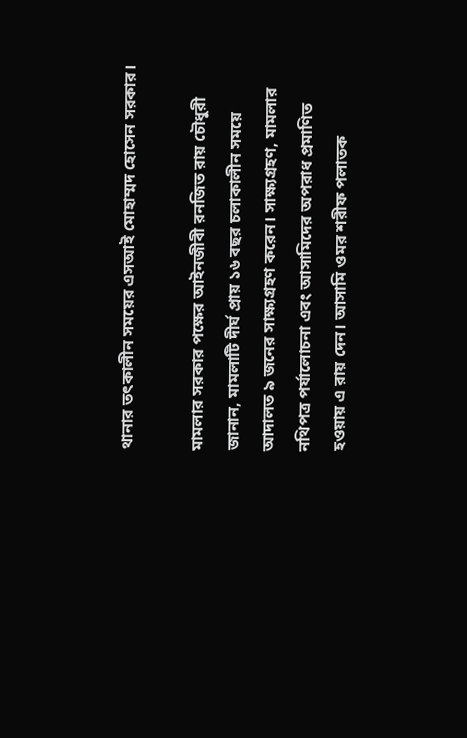থানার তৎকালীন সময়ের এসআই মোহাম্মদ হোসেন সরকার।

মামলার সরকার পক্ষের আইনজীবী রনজিত রায় চৌধুরী জানান, মামলাটি দীর্ঘ প্রায় ১৬ বছর চলাকালীন সময়ে আদালত ৯ জনের সাক্ষ্যগ্রহণ করেন। সাক্ষ্যগ্রহণ, মামলার নথিপত্র পর্যালোচনা এবং আসামিদের অপরাধ প্রমাণিত হওয়ায় এ রায় দেন। আসামি ওমর শরীফ পলাতক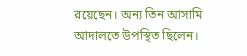রয়েছেন। অন্য তিন আসামি আদালতে উপস্থিত ছিলেন।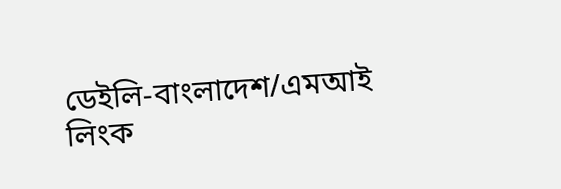ডেইলি-বাংলাদেশ/এমআই
লিংক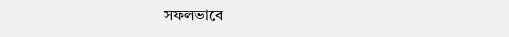সফলভাবে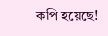কপি হয়েছে!